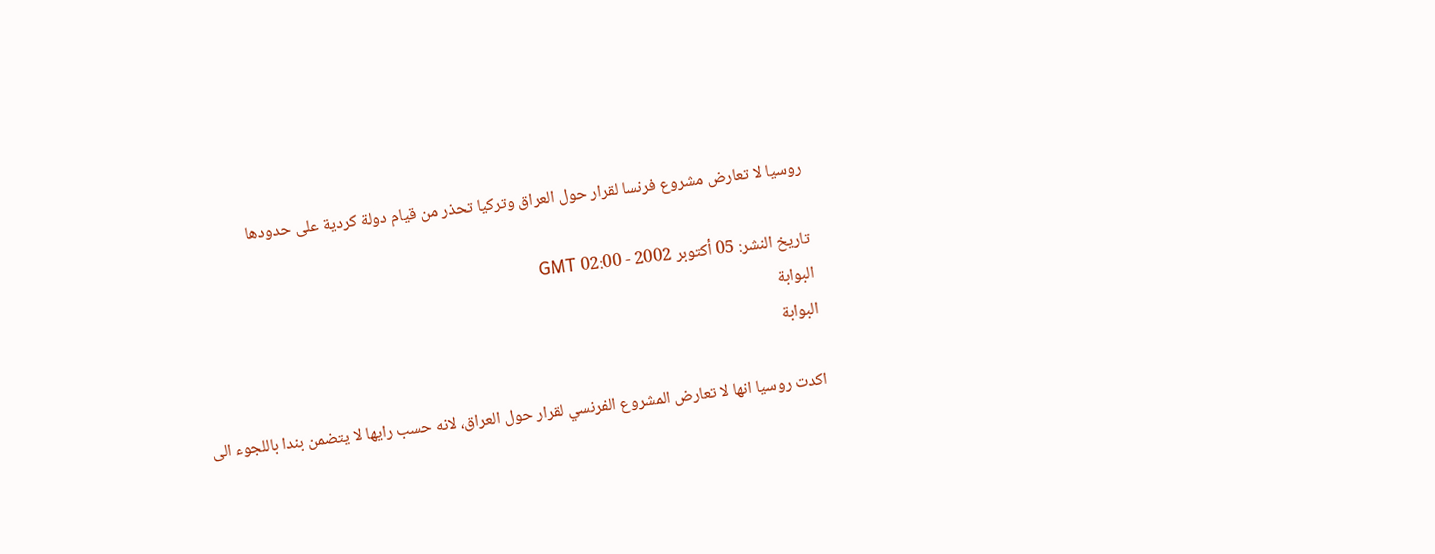روسيا لا تعارض مشروع فرنسا لقرار حول العراق وتركيا تحذر من قيام دولة كردية على حدودها

تاريخ النشر: 05 أكتوبر 2002 - 02:00 GMT
البوابة
البوابة

اكدت روسيا انها لا تعارض المشروع الفرنسي لقرار حول العراق، لانه حسب رايها لا يتضمن بندا باللجوء الى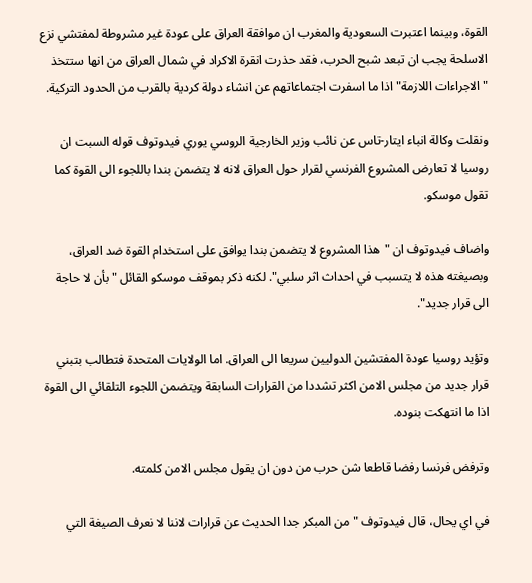القوة، وبينما اعتبرت السعودية والمغرب ان موافقة العراق على عودة غير مشروطة لمفتشي نزع الاسلحة يجب ان تبعد شبح الحرب، فقد حذرت انقرة الاكراد في شمال العراق من انها ستتخذ "الاجراءات اللازمة" اذا ما اسفرت اجتماعاتهم عن انشاء دولة كردية بالقرب من الحدود التركية.

ونقلت وكالة انباء ايتار-تاس عن نائب وزير الخارجية الروسي يوري فيدوتوف قوله السبت ان روسيا لا تعارض المشروع الفرنسي لقرار حول العراق لانه لا يتضمن بندا باللجوء الى القوة كما تقول موسكو.

واضاف فيدوتوف ان "هذا المشروع لا يتضمن بندا يوافق على استخدام القوة ضد العراق، وبصيغته هذه لا يتسبب في احداث اثر سلبي". لكنه ذكر بموقف موسكو القائل "بأن لا حاجة الى قرار جديد".

وتؤيد روسيا عودة المفتشين الدوليين سريعا الى العراق. اما الولايات المتحدة فتطالب بتبني قرار جديد من مجلس الامن اكثر تشددا من القرارات السابقة ويتضمن اللجوء التلقائي الى القوة اذا ما انتهكت بنوده.

وترفض فرنسا رفضا قاطعا شن حرب من دون ان يقول مجلس الامن كلمته.

في اي يحال، قال فيدوتوف "من المبكر جدا الحديث عن قرارات لاننا لا نعرف الصيغة التي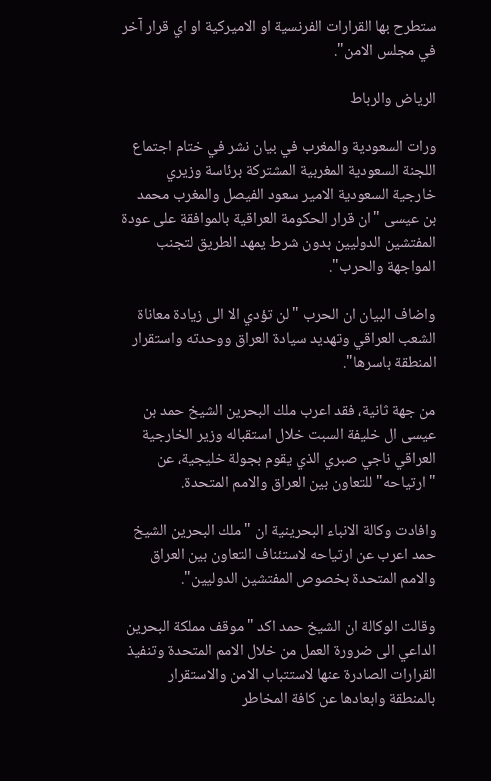ستطرح بها القرارات الفرنسية او الاميركية او اي قرار آخر في مجلس الامن".

الرياض والرباط

ورات السعودية والمغرب في بيان نشر في ختام اجتماع اللجنة السعودية المغربية المشتركة برئاسة وزيري خارجية السعودية الامير سعود الفيصل والمغرب محمد بن عيسى "ان قرار الحكومة العراقية بالموافقة على عودة المفتشين الدوليين بدون شرط يمهد الطريق لتجنب المواجهة والحرب".

واضاف البيان ان الحرب "لن تؤدي الا الى زيادة معاناة الشعب العراقي وتهديد سيادة العراق ووحدته واستقرار المنطقة باسرها".

من جهة ثانية، فقد اعرب ملك البحرين الشيخ حمد بن عيسى ال خليفة السبت خلال استقباله وزير الخارجية العراقي ناجي صبري الذي يقوم بجولة خليجية، عن "ارتياحه" للتعاون بين العراق والامم المتحدة.

وافادت وكالة الانباء البحرينية ان "ملك البحرين الشيخ حمد اعرب عن ارتياحه لاستئناف التعاون بين العراق والامم المتحدة بخصوص المفتشين الدوليين".

وقالت الوكالة ان الشيخ حمد اكد "موقف مملكة البحرين الداعي الى ضرورة العمل من خلال الامم المتحدة وتنفيذ القرارات الصادرة عنها لاستتباب الامن والاستقرار بالمنطقة وابعادها عن كافة المخاطر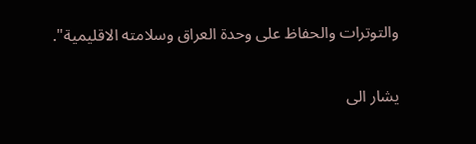والتوترات والحفاظ على وحدة العراق وسلامته الاقليمية".

يشار الى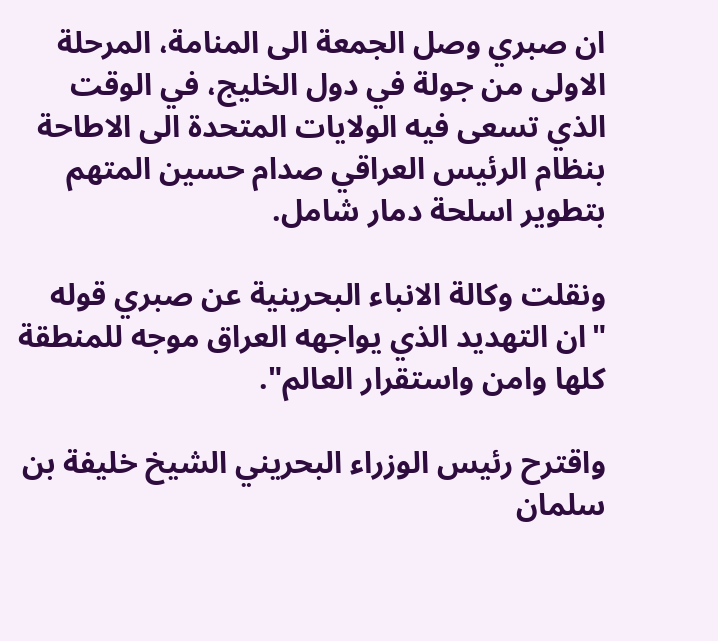ان صبري وصل الجمعة الى المنامة، المرحلة الاولى من جولة في دول الخليج، في الوقت الذي تسعى فيه الولايات المتحدة الى الاطاحة بنظام الرئيس العراقي صدام حسين المتهم بتطوير اسلحة دمار شامل.

ونقلت وكالة الانباء البحرينية عن صبري قوله "ان التهديد الذي يواجهه العراق موجه للمنطقة كلها وامن واستقرار العالم".

واقترح رئيس الوزراء البحريني الشيخ خليفة بن سلمان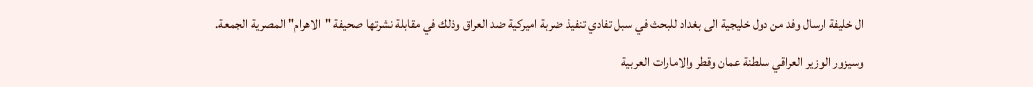ال خليفة ارسال وفد من دول خليجية الى بغداد للبحث في سبل تفادي تنفيذ ضربة اميركية ضد العراق وذلك في مقابلة نشرتها صحيفة "الاهرام" المصرية الجمعة.

وسيزور الوزير العراقي سلطنة عمان وقطر والامارات العربية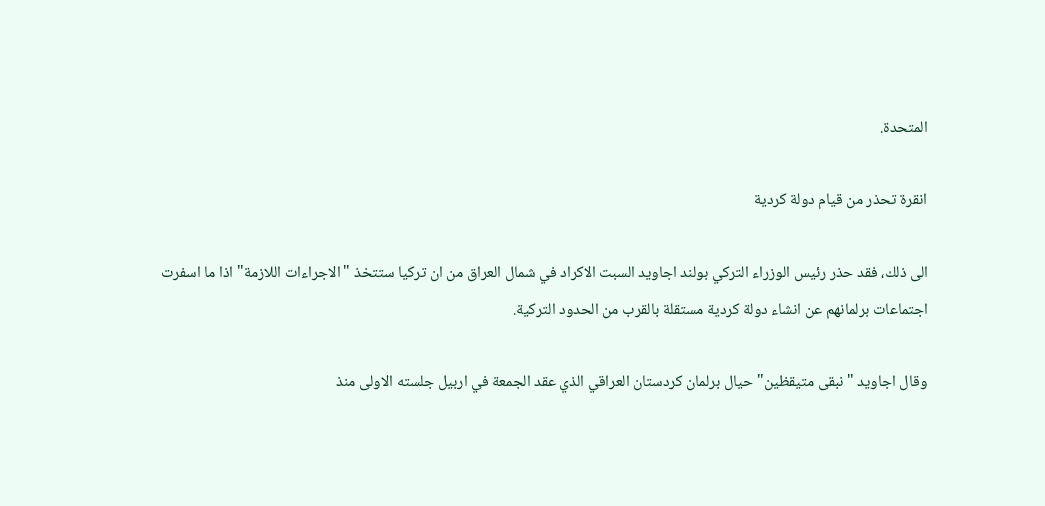المتحدة.

انقرة تحذر من قيام دولة كردية

الى ذلك، فقد حذر رئيس الوزراء التركي بولند اجاويد السبت الاكراد في شمال العراق من ان تركيا ستتخذ "الاجراءات اللازمة" اذا ما اسفرت اجتماعات برلمانهم عن انشاء دولة كردية مستقلة بالقرب من الحدود التركية.

وقال اجاويد "نبقى متيقظين" حيال برلمان كردستان العراقي الذي عقد الجمعة في اربيل جلسته الاولى منذ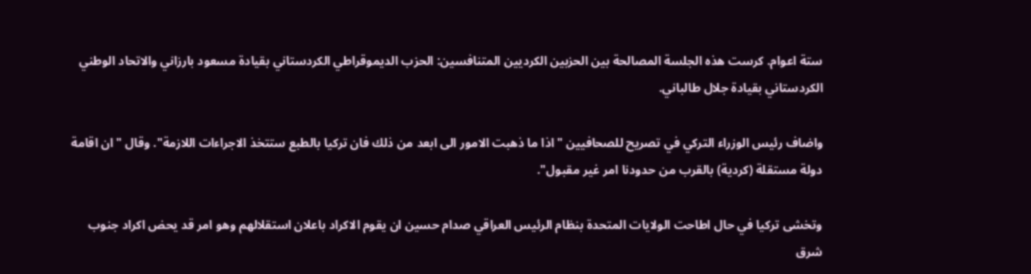ستة اعوام. كرست هذه الجلسة المصالحة بين الحزبين الكرديين المتنافسين: الحزب الديموقراطي الكردستاني بقيادة مسعود بارزاني والاتحاد الوطني الكردستاني بقيادة جلال طالباني.

واضاف رئيس الوزراء التركي في تصريح للصحافيين "اذا ما ذهبت الامور الى ابعد من ذلك فان تركيا بالطبع ستتخذ الاجراءات اللازمة". وقال "ان اقامة دولة مستقلة (كردية) بالقرب من حدودنا امر غير مقبول".

وتخشى تركيا في حال اطاحت الولايات المتحدة بنظام الرئيس العراقي صدام حسين ان يقوم الاكراد باعلان استقلالهم وهو امر قد يحض اكراد جنوب شرق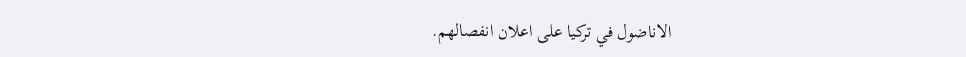الاناضول في تركيا على اعلان انفصالهم.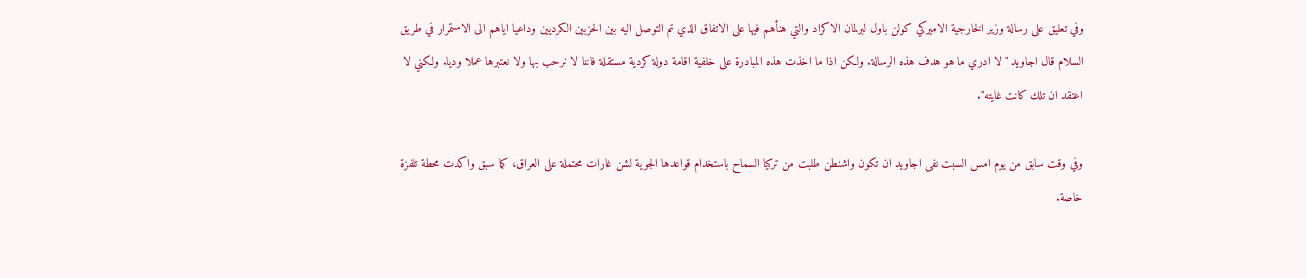وفي تعليق على رسالة وزير الخارجية الاميركي كولن باول لبرلمان الاكراد والتي هنأهم فيها على الاتفاق الذي تم التوصل اليه بين الحزبين الكرديين وداعيا اياهم الى الاستمرار في طريق السلام قال اجاويد "لا ادري ما هو هدف هذه الرسالة. ولكن اذا ما اخذت هذه المبادرة على خلفية اقامة دولة كردية مستقلة فاننا لا نرحب بها ولا نعتبرها عملا وديا. ولكني لا اعتقد ان تلك كانت غايته".

وفي وقت سابق من يوم امس السبت نفى اجاويد ان تكون واشنطن طلبت من تركيا السماح باستخدام قواعدها الجوية لشن غارات محتملة على العراق، كما سبق واكدت محطة تلفزة خاصة.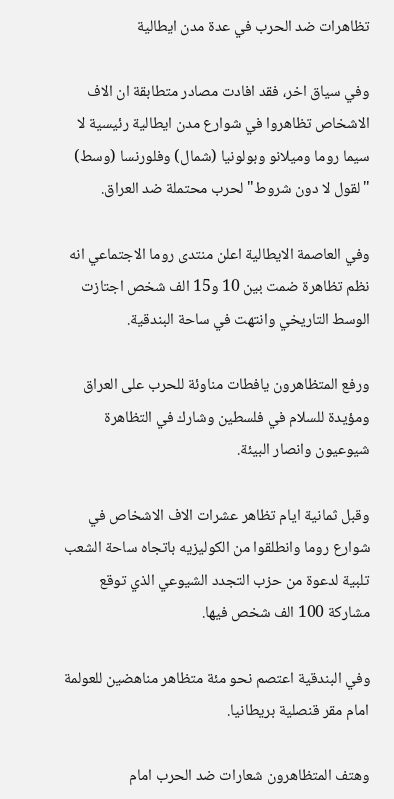تظاهرات ضد الحرب في عدة مدن ايطالية

وفي سياق اخر، فقد افادت مصادر متطابقة ان الاف الاشخاص تظاهروا في شوارع مدن ايطالية رئيسية لا سيما روما وميلانو وبولونيا (شمال) وفلورنسا (وسط) "لقول لا دون شروط" لحرب محتملة ضد العراق.

وفي العاصمة الايطالية اعلن منتدى روما الاجتماعي انه نظم تظاهرة ضمت بين 10 و15 الف شخص اجتازت الوسط التاريخي وانتهت في ساحة البندقية.

ورفع المتظاهرون يافطات مناوئة للحرب على العراق ومؤيدة للسلام في فلسطين وشارك في التظاهرة شيوعيون وانصار البيئة.

وقبل ثمانية ايام تظاهر عشرات الاف الاشخاص في شوارع روما وانطلقوا من الكوليزيه باتجاه ساحة الشعب تلبية لدعوة من حزب التجدد الشيوعي الذي توقع مشاركة 100 الف شخص فيها.

وفي البندقية اعتصم نحو مئة متظاهر مناهضين للعولمة امام مقر قنصلية بريطانيا.

وهتف المتظاهرون شعارات ضد الحرب امام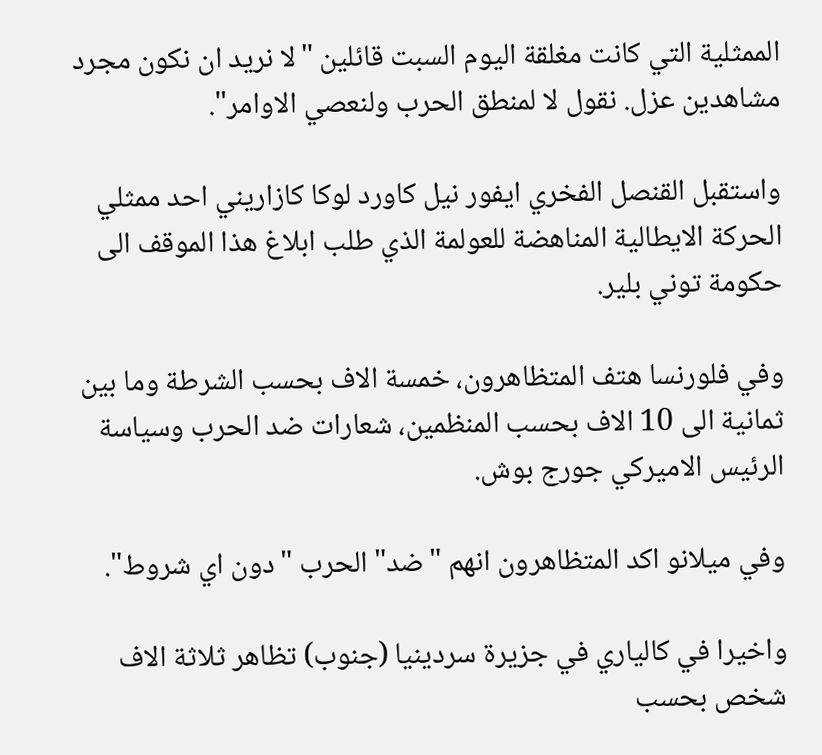الممثلية التي كانت مغلقة اليوم السبت قائلين "لا نريد ان نكون مجرد مشاهدين عزل. نقول لا لمنطق الحرب ولنعصي الاوامر".

واستقبل القنصل الفخري ايفور نيل كاورد لوكا كازاريني احد ممثلي الحركة الايطالية المناهضة للعولمة الذي طلب ابلاغ هذا الموقف الى حكومة توني بلير.

وفي فلورنسا هتف المتظاهرون، خمسة الاف بحسب الشرطة وما بين ثمانية الى 10 الاف بحسب المنظمين، شعارات ضد الحرب وسياسة الرئيس الاميركي جورج بوش.

وفي ميلانو اكد المتظاهرون انهم "ضد" الحرب "دون اي شروط".

واخيرا في كالياري في جزيرة سردينيا (جنوب) تظاهر ثلاثة الاف شخص بحسب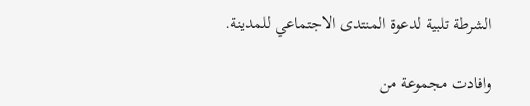الشرطة تلبية لدعوة المنتدى الاجتماعي للمدينة.

وافادت مجموعة من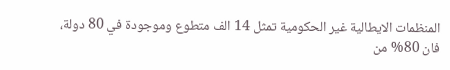المنظمات الايطالية غير الحكومية تمثل 14 الف متطوع وموجودة في 80 دولة، فان 80% من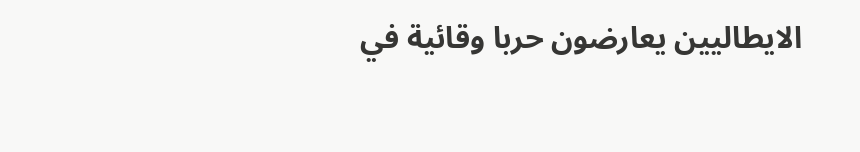الايطاليين يعارضون حربا وقائية في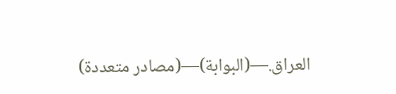العراق.—(البوابة)—(مصادر متعددة)